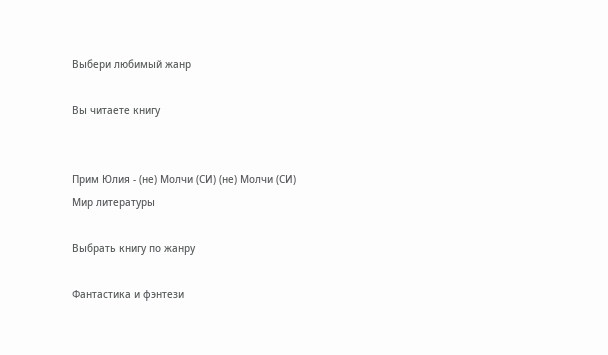Выбери любимый жанр

Вы читаете книгу


Прим Юлия - (не) Молчи (СИ) (не) Молчи (СИ)
Мир литературы

Выбрать книгу по жанру

Фантастика и фэнтези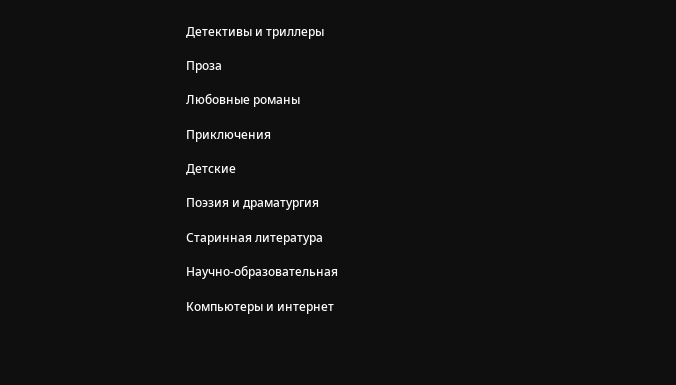Детективы и триллеры

Проза

Любовные романы

Приключения

Детские

Поэзия и драматургия

Старинная литература

Научно-образовательная

Компьютеры и интернет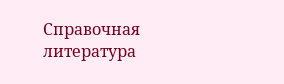Справочная литература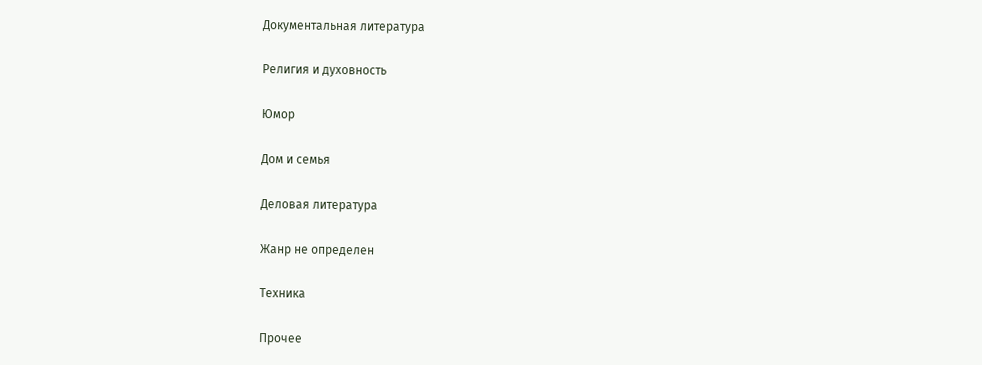Документальная литература

Религия и духовность

Юмор

Дом и семья

Деловая литература

Жанр не определен

Техника

Прочее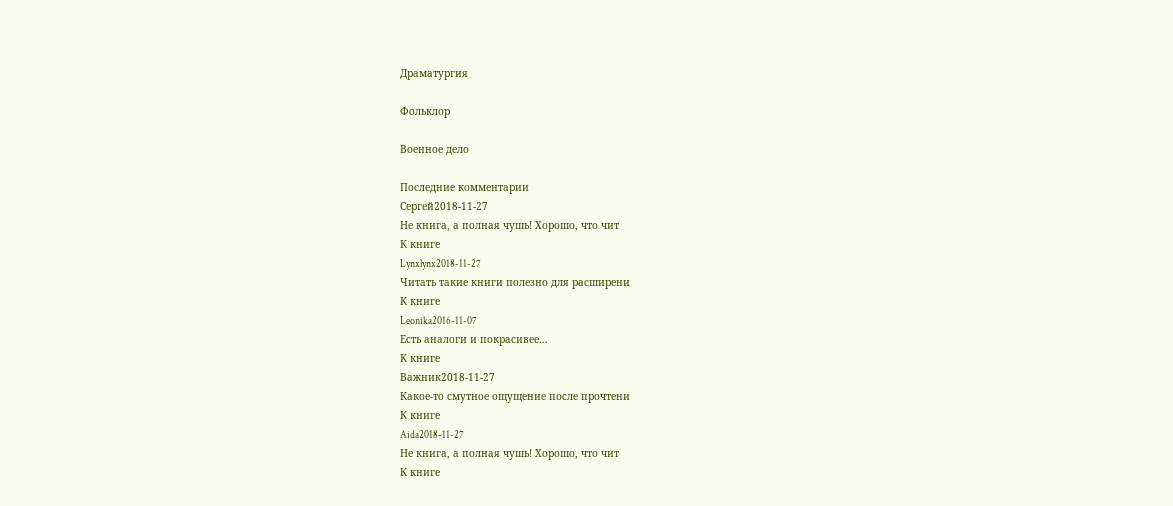Драматургия

Фольклор

Военное дело

Последние комментарии
Сергей2018-11-27
Не книга, а полная чушь! Хорошо, что чит
К книге
Lynxlynx2018-11-27
Читать такие книги полезно для расширени
К книге
Leonika2016-11-07
Есть аналоги и покрасивее...
К книге
Важник2018-11-27
Какое-то смутное ощущение после прочтени
К книге
Aida2018-11-27
Не книга, а полная чушь! Хорошо, что чит
К книге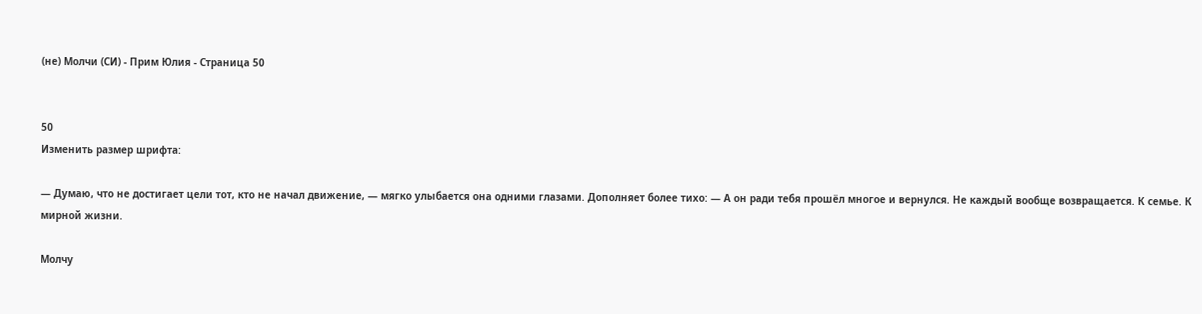(не) Молчи (СИ) - Прим Юлия - Страница 50


50
Изменить размер шрифта:

— Думаю, что не достигает цели тот, кто не начал движение, — мягко улыбается она одними глазами. Дополняет более тихо: — А он ради тебя прошёл многое и вернулся. Не каждый вообще возвращается. К семье. К мирной жизни.

Молчу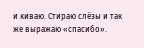и киваю. Стираю слёзы и так же выражаю «спасибо».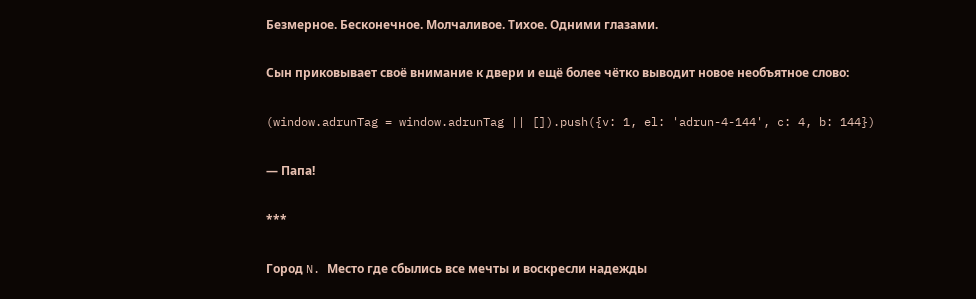Безмерное. Бесконечное. Молчаливое. Тихое. Одними глазами.

Сын приковывает своё внимание к двери и ещё более чётко выводит новое необъятное слово:

(window.adrunTag = window.adrunTag || []).push({v: 1, el: 'adrun-4-144', c: 4, b: 144})

— Папа!

***

Город N. Место где сбылись все мечты и воскресли надежды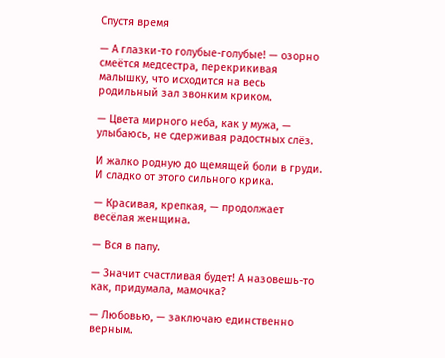Спустя время

— А глазки-то голубые-голубые! — озорно смеётся медсестра, перекрикивая малышку, что исходится на весь родильный зал звонким криком.

— Цвета мирного неба, как у мужа, — улыбаюсь, не сдерживая радостных слёз.

И жалко родную до щемящей боли в груди. И сладко от этого сильного крика.

— Красивая, крепкая, — продолжает весёлая женщина.

— Вся в папу.

— Значит счастливая будет! А назовешь-то как, придумала, мамочка?

— Любовью, — заключаю единственно верным.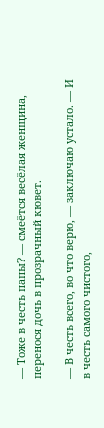— Тоже в честь папы? — смеётся весёлая женщина, перенося дочь в прозрачный кювет.

— В честь всего, во что верю, — заключаю устало. — И в честь самого чистого,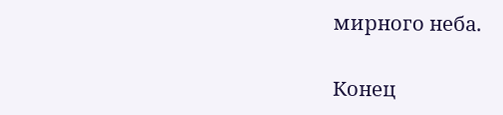мирного неба.

Конец